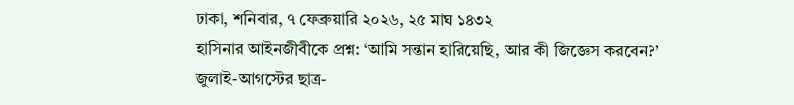ঢাকা, শনিবার, ৭ ফেব্রুয়ারি ২০২৬, ২৫ মাঘ ১৪৩২
হাসিনার আইনজীবীকে প্রশ্ন: ‘আমি সন্তান হারিয়েছি, আর কী জিজ্ঞেস করবেন?’
জুলাই-আগস্টের ছাত্র-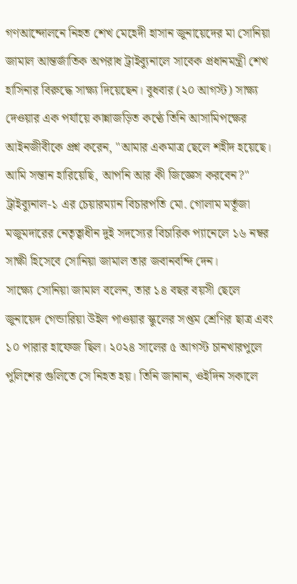গণআন্দোলনে নিহত শেখ মেহেদী হাসান জুনায়েদের মা সোনিয়া জামাল আন্তর্জাতিক অপরাধ ট্রাইব্যুনালে সাবেক প্রধানমন্ত্রী শেখ হাসিনার বিরুদ্ধে সাক্ষ্য দিয়েছেন। বুধবার (২০ আগস্ট) সাক্ষ্য দেওয়ার এক পর্যায়ে কান্নাজড়িত কণ্ঠে তিনি আসামিপক্ষের আইনজীবীকে প্রশ্ন করেন, "আমার একমাত্র ছেলে শহীদ হয়েছে। আমি সন্তান হারিয়েছি, আপনি আর কী জিজ্ঞেস করবেন?"
ট্রাইব্যুনাল-১ এর চেয়ারম্যান বিচারপতি মো. গোলাম মর্তূজা মজুমদারের নেতৃত্বাধীন দুই সদস্যের বিচারিক প্যানেলে ১৬ নম্বর সাক্ষী হিসেবে সোনিয়া জামাল তার জবানবন্দি দেন।
সাক্ষ্যে সোনিয়া জামাল বলেন, তার ১৪ বছর বয়সী ছেলে জুনায়েদ গেন্ডারিয়া উইল পাওয়ার স্কুলের সপ্তম শ্রেণির ছাত্র এবং ১০ পারার হাফেজ ছিল। ২০২৪ সালের ৫ আগস্ট চানখারপুলে পুলিশের গুলিতে সে নিহত হয়। তিনি জানান, ওইদিন সকালে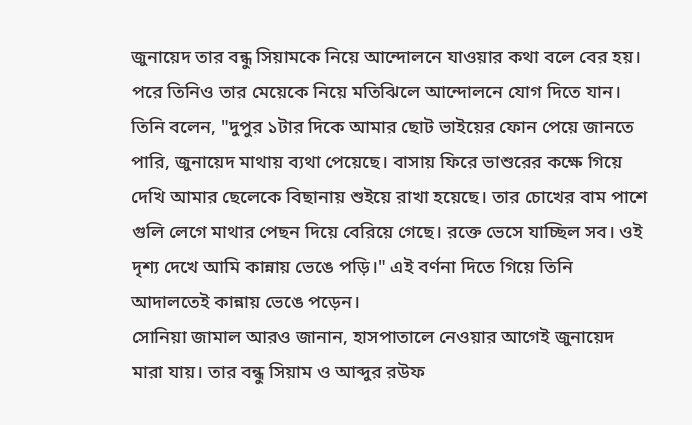জুনায়েদ তার বন্ধু সিয়ামকে নিয়ে আন্দোলনে যাওয়ার কথা বলে বের হয়। পরে তিনিও তার মেয়েকে নিয়ে মতিঝিলে আন্দোলনে যোগ দিতে যান।
তিনি বলেন, "দুপুর ১টার দিকে আমার ছোট ভাইয়ের ফোন পেয়ে জানতে পারি, জুনায়েদ মাথায় ব্যথা পেয়েছে। বাসায় ফিরে ভাশুরের কক্ষে গিয়ে দেখি আমার ছেলেকে বিছানায় শুইয়ে রাখা হয়েছে। তার চোখের বাম পাশে গুলি লেগে মাথার পেছন দিয়ে বেরিয়ে গেছে। রক্তে ভেসে যাচ্ছিল সব। ওই দৃশ্য দেখে আমি কান্নায় ভেঙে পড়ি।" এই বর্ণনা দিতে গিয়ে তিনি আদালতেই কান্নায় ভেঙে পড়েন।
সোনিয়া জামাল আরও জানান, হাসপাতালে নেওয়ার আগেই জুনায়েদ মারা যায়। তার বন্ধু সিয়াম ও আব্দুর রউফ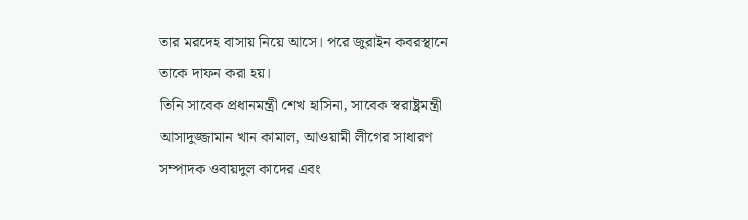তার মরদেহ বাসায় নিয়ে আসে। পরে জুরাইন কবরস্থানে তাকে দাফন করা হয়।
তিনি সাবেক প্রধানমন্ত্রী শেখ হাসিনা, সাবেক স্বরাষ্ট্রমন্ত্রী আসাদুজ্জামান খান কামাল, আওয়ামী লীগের সাধারণ সম্পাদক ওবায়দুল কাদের এবং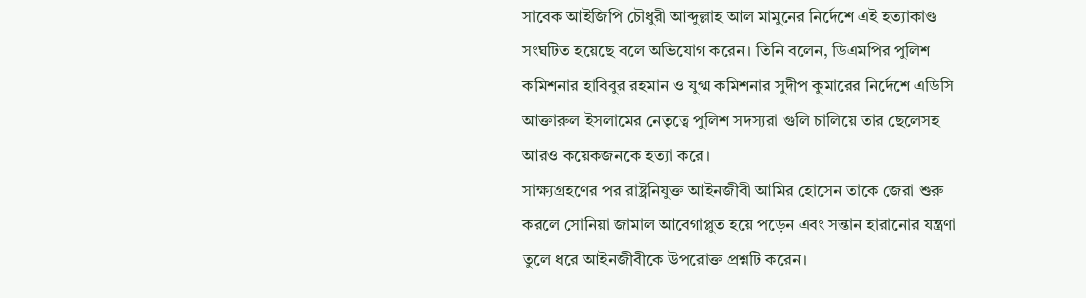সাবেক আইজিপি চৌধুরী আব্দুল্লাহ আল মামুনের নির্দেশে এই হত্যাকাণ্ড সংঘটিত হয়েছে বলে অভিযোগ করেন। তিনি বলেন, ডিএমপির পুলিশ কমিশনার হাবিবুর রহমান ও যুগ্ম কমিশনার সুদীপ কুমারের নির্দেশে এডিসি আক্তারুল ইসলামের নেতৃত্বে পুলিশ সদস্যরা গুলি চালিয়ে তার ছেলেসহ আরও কয়েকজনকে হত্যা করে।
সাক্ষ্যগ্রহণের পর রাষ্ট্রনিযুক্ত আইনজীবী আমির হোসেন তাকে জেরা শুরু করলে সোনিয়া জামাল আবেগাপ্লুত হয়ে পড়েন এবং সন্তান হারানোর যন্ত্রণা তুলে ধরে আইনজীবীকে উপরোক্ত প্রশ্নটি করেন।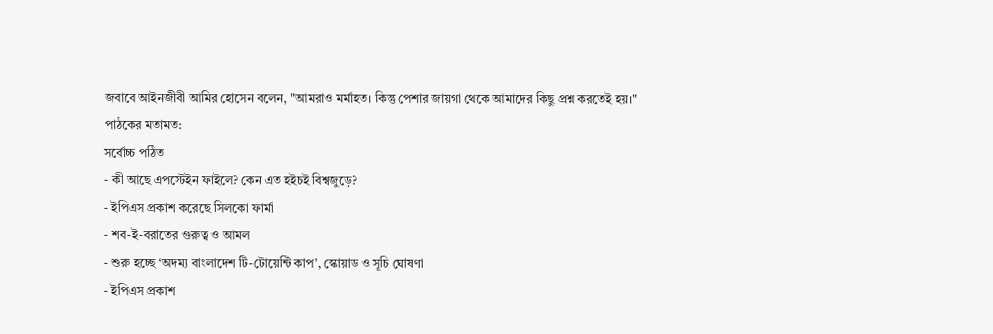জবাবে আইনজীবী আমির হোসেন বলেন, "আমরাও মর্মাহত। কিন্তু পেশার জায়গা থেকে আমাদের কিছু প্রশ্ন করতেই হয়।"
পাঠকের মতামত:
সর্বোচ্চ পঠিত
- কী আছে এপস্টেইন ফাইলে? কেন এত হইচই বিশ্বজুড়ে?
- ইপিএস প্রকাশ করেছে সিলকো ফার্মা
- শব-ই-বরাতের গুরুত্ব ও আমল
- শুরু হচ্ছে ‘অদম্য বাংলাদেশ টি-টোয়েন্টি কাপ’, স্কোয়াড ও সূচি ঘোষণা
- ইপিএস প্রকাশ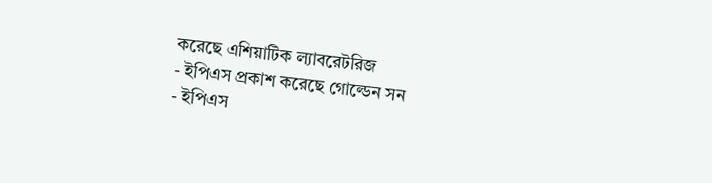করেছে এশিয়াটিক ল্যাবরেটরিজ
- ইপিএস প্রকাশ করেছে গোল্ডেন সন
- ইপিএস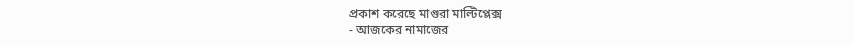প্রকাশ করেছে মাগুরা মাল্টিপ্লেক্স
- আজকের নামাজের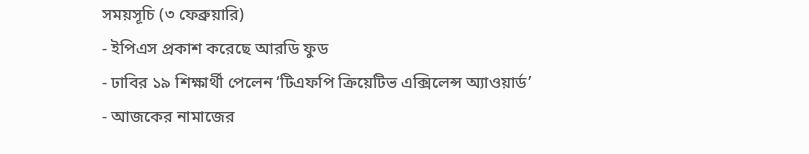সময়সূচি (৩ ফেব্রুয়ারি)
- ইপিএস প্রকাশ করেছে আরডি ফুড
- ঢাবির ১৯ শিক্ষার্থী পেলেন ‘টিএফপি ক্রিয়েটিভ এক্সিলেন্স অ্যাওয়ার্ড’
- আজকের নামাজের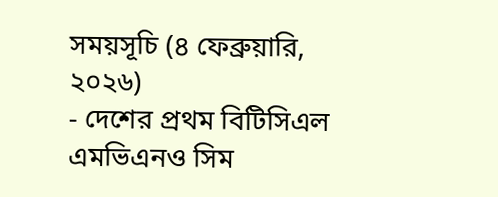সময়সূচি (৪ ফেব্রুয়ারি, ২০২৬)
- দেশের প্রথম বিটিসিএল এমভিএনও সিম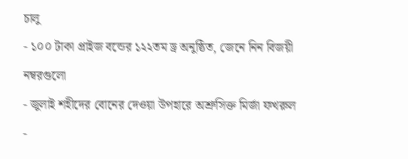চালু
- ১০০ টাকা প্রাইজ বন্ডের ১২২তম ড্র অনুষ্ঠিত, জেনে নিন বিজয়ী নম্বরগুলো
- জুলাই শহীদের বোনের দেওয়া উপহারে অশ্রুসিক্ত মির্জা ফখরুল
-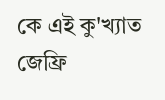কে এই কু'খ্যাত জেফ্রি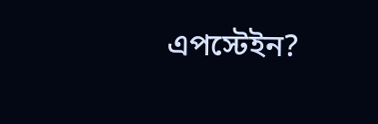এপস্টেইন?